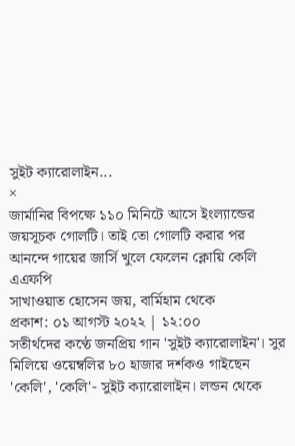সুইট ক্যারোলাইন...
×
জার্মানির বিপক্ষে ১১০ মিনিটে আসে ইংল্যান্ডের জয়সূচক গোলটি। তাই তো গোলটি করার পর আনন্দে গায়ের জার্সি খুলে ফেলেন ক্লোয়ি কেলি এএফপি
সাখাওয়াত হোসেন জয়, বার্মিহাম থেকে
প্রকাশ: ০১ আগস্ট ২০২২ | ১২:০০
সতীর্থদের কণ্ঠে জনপ্রিয় গান 'সুইট ক্যারোলাইন'। সুর মিলিয়ে ওয়েম্বলির ৮০ হাজার দর্শকও গাইছেন 'কেলি', 'কেলি'- সুইট ক্যারোলাইন। লন্ডন থেকে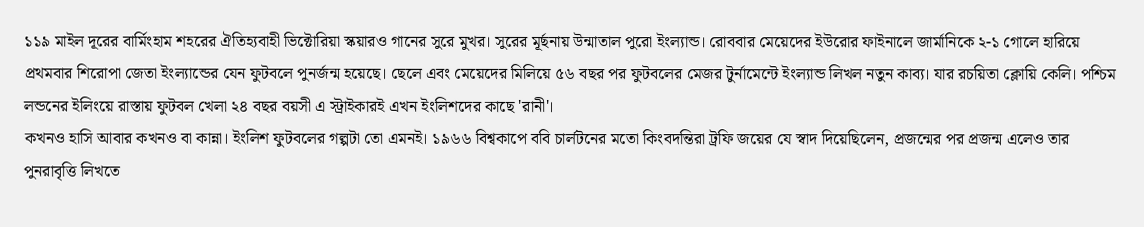১১৯ মাইল দূরের বার্মিংহাম শহরের ঐতিহ্যবাহী ভিক্টোরিয়া স্কয়ারও গানের সুরে মুখর। সুরের মূর্ছনায় উন্মাতাল পুরো ইংল্যান্ড। রোববার মেয়েদের ইউরোর ফাইনালে জার্মানিকে ২-১ গোলে হারিয়ে প্রথমবার শিরোপা জেতা ইংল্যান্ডের যেন ফুটবলে পুনর্জন্ম হয়েছে। ছেলে এবং মেয়েদের মিলিয়ে ৫৬ বছর পর ফুটবলের মেজর টুর্নামেন্টে ইংল্যান্ড লিখল নতুন কাব্য। যার রচয়িতা ক্লোয়ি কেলি। পশ্চিম লন্ডনের ইলিংয়ে রাস্তায় ফুটবল খেলা ২৪ বছর বয়সী এ স্ট্রাইকারই এখন ইংলিশদের কাছে 'রানী'।
কখনও হাসি আবার কখনও বা কান্না। ইংলিশ ফুটবলের গল্পটা তো এমনই। ১৯৬৬ বিশ্বকাপে ববি চার্লটনের মতো কিংবদন্তিরা ট্রফি জয়ের যে স্বাদ দিয়েছিলেন, প্রজন্মের পর প্রজন্ম এলেও তার পুনরাবৃত্তি লিখতে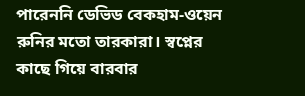পারেননি ডেভিড বেকহাম-ওয়েন রুনির মতো তারকারা। স্বপ্নের কাছে গিয়ে বারবার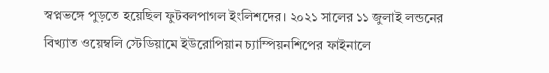স্বপ্নভঙ্গে পুড়তে হয়েছিল ফুটবলপাগল ইংলিশদের। ২০২১ সালের ১১ জুলাই লন্ডনের বিখ্যাত ওয়েম্বলি স্টেডিয়ামে ইউরোপিয়ান চ্যাম্পিয়নশিপের ফাইনালে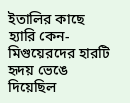ইতালির কাছে হ্যারি কেন-মিগুয়েরদের হারটি হৃদয় ভেঙে দিয়েছিল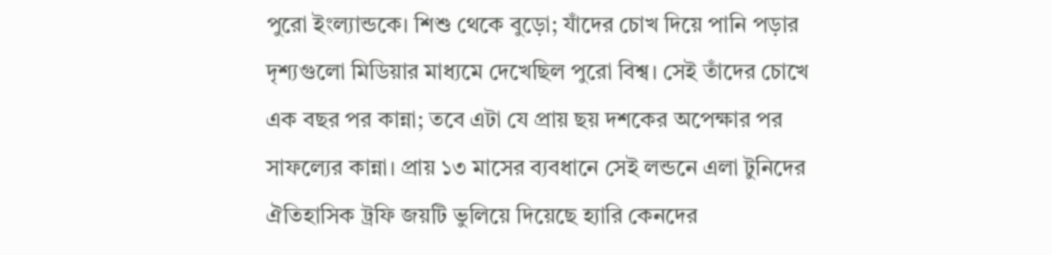পুরো ইংল্যান্ডকে। শিশু থেকে বুড়ো; যাঁদের চোখ দিয়ে পানি পড়ার দৃশ্যগুলো মিডিয়ার মাধ্যমে দেখেছিল পুরো বিশ্ব। সেই তাঁদের চোখে এক বছর পর কান্না; তবে এটা যে প্রায় ছয় দশকের অপেক্ষার পর সাফল্যের কান্না। প্রায় ১৩ মাসের ব্যবধানে সেই লন্ডনে এলা টুনিদের ঐতিহাসিক ট্রফি জয়টি ভুলিয়ে দিয়েছে হ্যারি কেনদের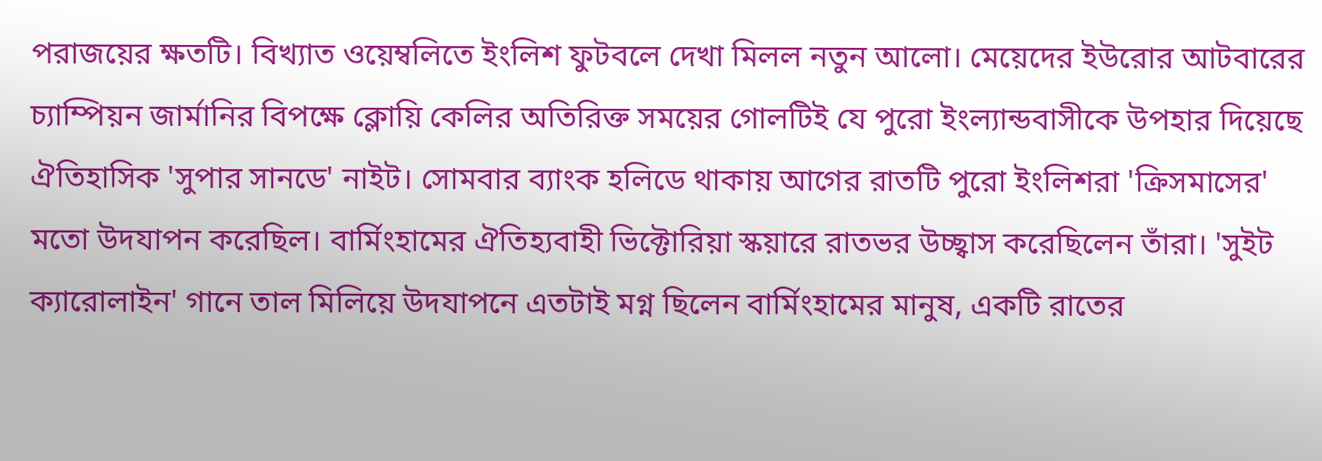পরাজয়ের ক্ষতটি। বিখ্যাত ওয়েম্বলিতে ইংলিশ ফুটবলে দেখা মিলল নতুন আলো। মেয়েদের ইউরোর আটবারের চ্যাম্পিয়ন জার্মানির বিপক্ষে ক্লোয়ি কেলির অতিরিক্ত সময়ের গোলটিই যে পুরো ইংল্যান্ডবাসীকে উপহার দিয়েছে ঐতিহাসিক 'সুপার সানডে' নাইট। সোমবার ব্যাংক হলিডে থাকায় আগের রাতটি পুরো ইংলিশরা 'ক্রিসমাসের' মতো উদযাপন করেছিল। বার্মিংহামের ঐতিহ্যবাহী ভিক্টোরিয়া স্কয়ারে রাতভর উচ্ছ্বাস করেছিলেন তাঁরা। 'সুইট ক্যারোলাইন' গানে তাল মিলিয়ে উদযাপনে এতটাই মগ্ন ছিলেন বার্মিংহামের মানুষ, একটি রাতের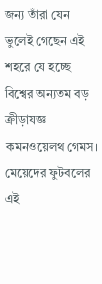জন্য তাঁরা যেন ভুলেই গেছেন এই শহরে যে হচ্ছে বিশ্বের অন্যতম বড় ক্রীড়াযজ্ঞ কমনওয়েলথ গেমস। মেয়েদের ফুটবলের এই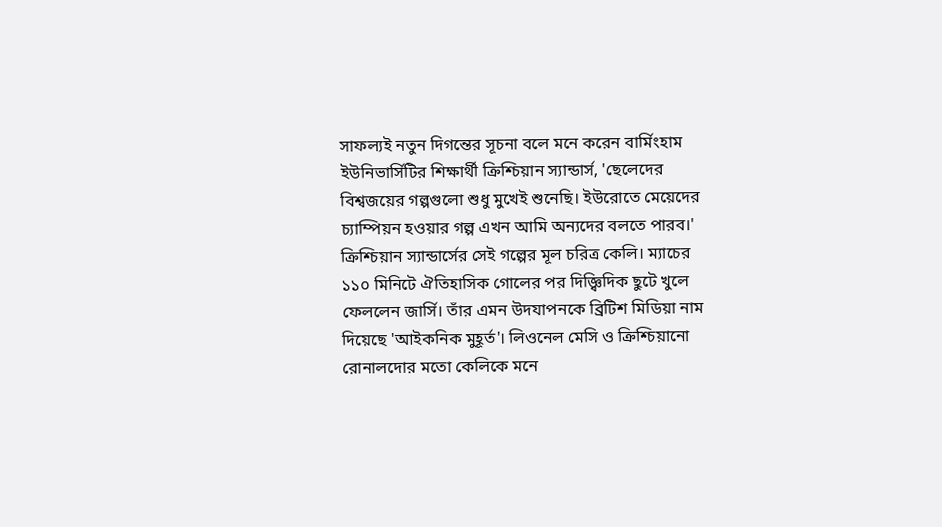সাফল্যই নতুন দিগন্তের সূচনা বলে মনে করেন বার্মিংহাম ইউনিভার্সিটির শিক্ষার্থী ক্রিশ্চিয়ান স্যান্ডার্স, 'ছেলেদের বিশ্বজয়ের গল্পগুলো শুধু মুখেই শুনেছি। ইউরোতে মেয়েদের চ্যাম্পিয়ন হওয়ার গল্প এখন আমি অন্যদের বলতে পারব।'
ক্রিশ্চিয়ান স্যান্ডার্সের সেই গল্পের মূল চরিত্র কেলি। ম্যাচের ১১০ মিনিটে ঐতিহাসিক গোলের পর দিজ্ঞ্বিদিক ছুটে খুলে ফেললেন জার্সি। তাঁর এমন উদযাপনকে ব্রিটিশ মিডিয়া নাম দিয়েছে 'আইকনিক মুহূর্ত'। লিওনেল মেসি ও ক্রিশ্চিয়ানো রোনালদোর মতো কেলিকে মনে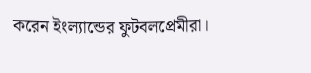করেন ইংল্যান্ডের ফুটবলপ্রেমীরা।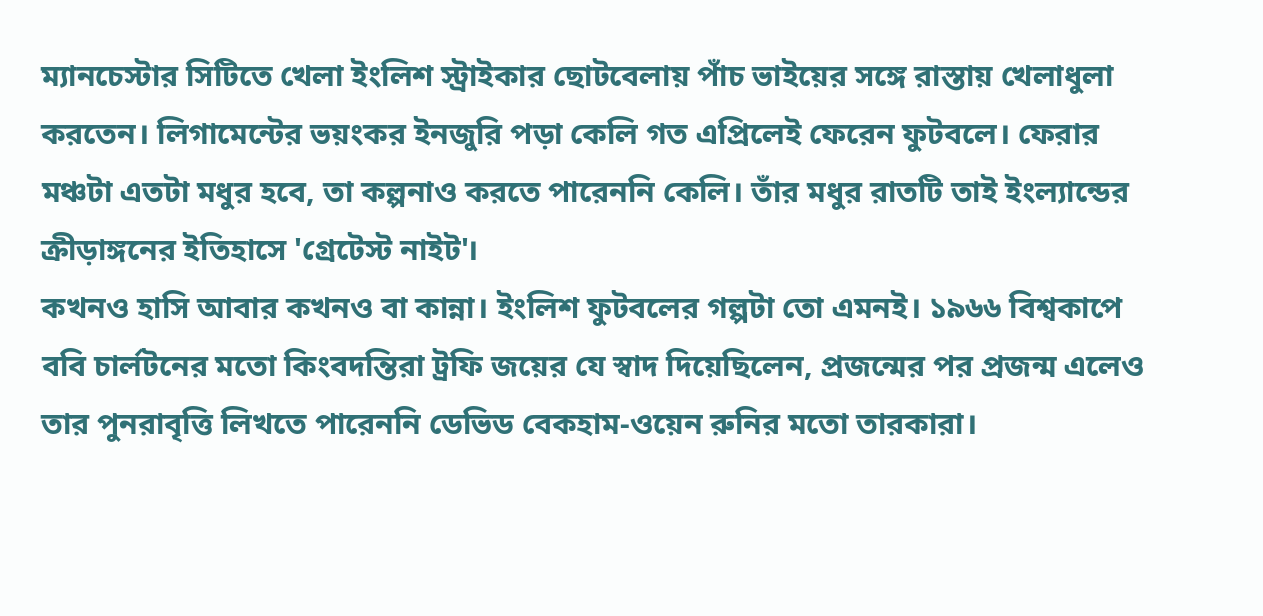ম্যানচেস্টার সিটিতে খেলা ইংলিশ স্ট্রাইকার ছোটবেলায় পাঁচ ভাইয়ের সঙ্গে রাস্তায় খেলাধুলা করতেন। লিগামেন্টের ভয়ংকর ইনজুরি পড়া কেলি গত এপ্রিলেই ফেরেন ফুটবলে। ফেরার মঞ্চটা এতটা মধুর হবে, তা কল্পনাও করতে পারেননি কেলি। তাঁর মধুর রাতটি তাই ইংল্যান্ডের ক্রীড়াঙ্গনের ইতিহাসে 'গ্রেটেস্ট নাইট'।
কখনও হাসি আবার কখনও বা কান্না। ইংলিশ ফুটবলের গল্পটা তো এমনই। ১৯৬৬ বিশ্বকাপে ববি চার্লটনের মতো কিংবদন্তিরা ট্রফি জয়ের যে স্বাদ দিয়েছিলেন, প্রজন্মের পর প্রজন্ম এলেও তার পুনরাবৃত্তি লিখতে পারেননি ডেভিড বেকহাম-ওয়েন রুনির মতো তারকারা।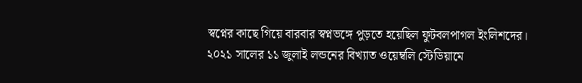স্বপ্নের কাছে গিয়ে বারবার স্বপ্নভঙ্গে পুড়তে হয়েছিল ফুটবলপাগল ইংলিশদের। ২০২১ সালের ১১ জুলাই লন্ডনের বিখ্যাত ওয়েম্বলি স্টেডিয়ামে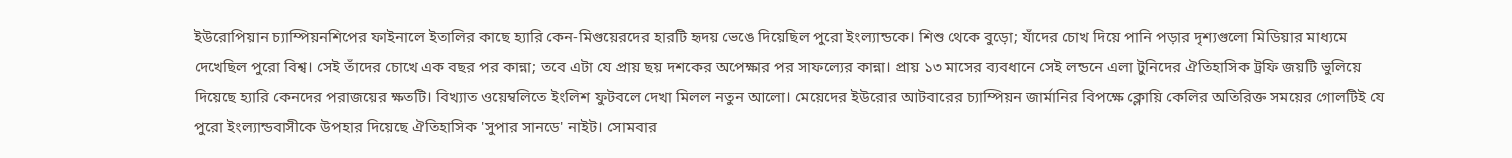ইউরোপিয়ান চ্যাম্পিয়নশিপের ফাইনালে ইতালির কাছে হ্যারি কেন-মিগুয়েরদের হারটি হৃদয় ভেঙে দিয়েছিল পুরো ইংল্যান্ডকে। শিশু থেকে বুড়ো; যাঁদের চোখ দিয়ে পানি পড়ার দৃশ্যগুলো মিডিয়ার মাধ্যমে দেখেছিল পুরো বিশ্ব। সেই তাঁদের চোখে এক বছর পর কান্না; তবে এটা যে প্রায় ছয় দশকের অপেক্ষার পর সাফল্যের কান্না। প্রায় ১৩ মাসের ব্যবধানে সেই লন্ডনে এলা টুনিদের ঐতিহাসিক ট্রফি জয়টি ভুলিয়ে দিয়েছে হ্যারি কেনদের পরাজয়ের ক্ষতটি। বিখ্যাত ওয়েম্বলিতে ইংলিশ ফুটবলে দেখা মিলল নতুন আলো। মেয়েদের ইউরোর আটবারের চ্যাম্পিয়ন জার্মানির বিপক্ষে ক্লোয়ি কেলির অতিরিক্ত সময়ের গোলটিই যে পুরো ইংল্যান্ডবাসীকে উপহার দিয়েছে ঐতিহাসিক 'সুপার সানডে' নাইট। সোমবার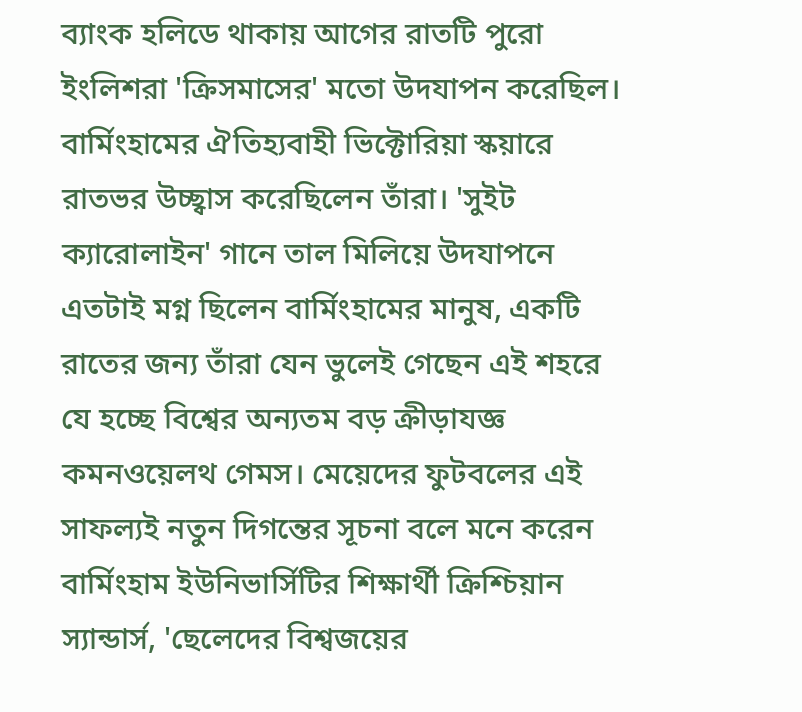ব্যাংক হলিডে থাকায় আগের রাতটি পুরো ইংলিশরা 'ক্রিসমাসের' মতো উদযাপন করেছিল। বার্মিংহামের ঐতিহ্যবাহী ভিক্টোরিয়া স্কয়ারে রাতভর উচ্ছ্বাস করেছিলেন তাঁরা। 'সুইট ক্যারোলাইন' গানে তাল মিলিয়ে উদযাপনে এতটাই মগ্ন ছিলেন বার্মিংহামের মানুষ, একটি রাতের জন্য তাঁরা যেন ভুলেই গেছেন এই শহরে যে হচ্ছে বিশ্বের অন্যতম বড় ক্রীড়াযজ্ঞ কমনওয়েলথ গেমস। মেয়েদের ফুটবলের এই সাফল্যই নতুন দিগন্তের সূচনা বলে মনে করেন বার্মিংহাম ইউনিভার্সিটির শিক্ষার্থী ক্রিশ্চিয়ান স্যান্ডার্স, 'ছেলেদের বিশ্বজয়ের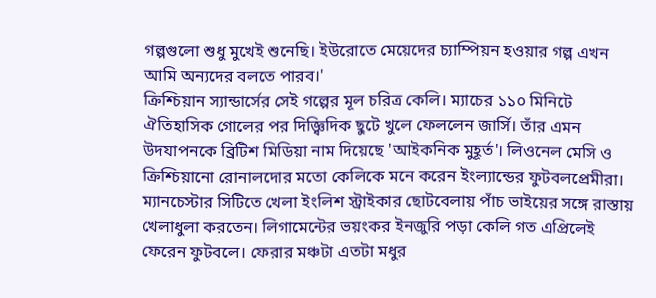গল্পগুলো শুধু মুখেই শুনেছি। ইউরোতে মেয়েদের চ্যাম্পিয়ন হওয়ার গল্প এখন আমি অন্যদের বলতে পারব।'
ক্রিশ্চিয়ান স্যান্ডার্সের সেই গল্পের মূল চরিত্র কেলি। ম্যাচের ১১০ মিনিটে ঐতিহাসিক গোলের পর দিজ্ঞ্বিদিক ছুটে খুলে ফেললেন জার্সি। তাঁর এমন উদযাপনকে ব্রিটিশ মিডিয়া নাম দিয়েছে 'আইকনিক মুহূর্ত'। লিওনেল মেসি ও ক্রিশ্চিয়ানো রোনালদোর মতো কেলিকে মনে করেন ইংল্যান্ডের ফুটবলপ্রেমীরা। ম্যানচেস্টার সিটিতে খেলা ইংলিশ স্ট্রাইকার ছোটবেলায় পাঁচ ভাইয়ের সঙ্গে রাস্তায় খেলাধুলা করতেন। লিগামেন্টের ভয়ংকর ইনজুরি পড়া কেলি গত এপ্রিলেই ফেরেন ফুটবলে। ফেরার মঞ্চটা এতটা মধুর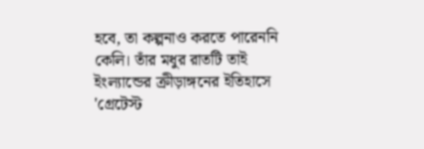হবে, তা কল্পনাও করতে পারেননি কেলি। তাঁর মধুর রাতটি তাই ইংল্যান্ডের ক্রীড়াঙ্গনের ইতিহাসে 'গ্রেটেস্ট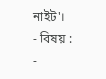নাইট'।
- বিষয় :
-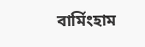বার্মিংহাম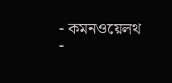- কমনওয়েলথ
-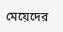মেয়েদের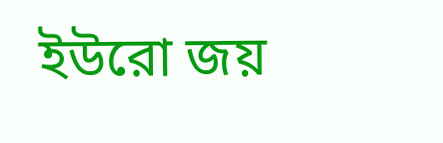ইউরো জয়